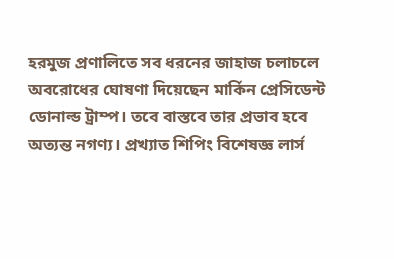হরমুজ প্রণালিতে সব ধরনের জাহাজ চলাচলে অবরোধের ঘোষণা দিয়েছেন মার্কিন প্রেসিডেন্ট ডোনাল্ড ট্রাম্প। তবে বাস্তবে তার প্রভাব হবে অত্যন্ত নগণ্য। প্রখ্যাত শিপিং বিশেষজ্ঞ লার্স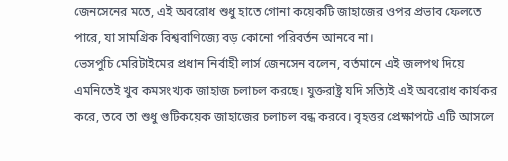জেনসেনের মতে, এই অবরোধ শুধু হাতে গোনা কয়েকটি জাহাজের ওপর প্রভাব ফেলতে পারে, যা সামগ্রিক বিশ্ববাণিজ্যে বড় কোনো পরিবর্তন আনবে না।
ভেসপুচি মেরিটাইমের প্রধান নির্বাহী লার্স জেনসেন বলেন, বর্তমানে এই জলপথ দিয়ে এমনিতেই খুব কমসংখ্যক জাহাজ চলাচল করছে। যুক্তরাষ্ট্র যদি সত্যিই এই অবরোধ কার্যকর করে, তবে তা শুধু গুটিকয়েক জাহাজের চলাচল বন্ধ করবে। বৃহত্তর প্রেক্ষাপটে এটি আসলে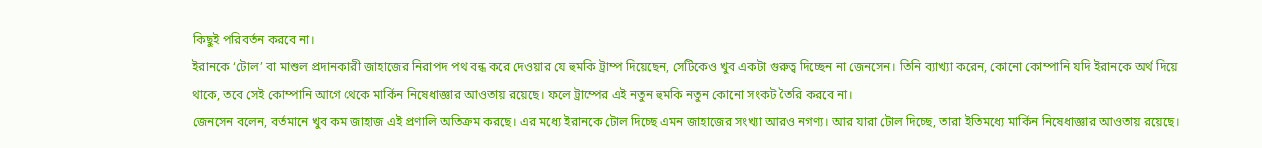কিছুই পরিবর্তন করবে না।
ইরানকে ‘টোল’ বা মাশুল প্রদানকারী জাহাজের নিরাপদ পথ বন্ধ করে দেওয়ার যে হুমকি ট্রাম্প দিয়েছেন, সেটিকেও খুব একটা গুরুত্ব দিচ্ছেন না জেনসেন। তিনি ব্যাখ্যা করেন, কোনো কোম্পানি যদি ইরানকে অর্থ দিয়ে থাকে, তবে সেই কোম্পানি আগে থেকে মার্কিন নিষেধাজ্ঞার আওতায় রয়েছে। ফলে ট্রাম্পের এই নতুন হুমকি নতুন কোনো সংকট তৈরি করবে না।
জেনসেন বলেন, বর্তমানে খুব কম জাহাজ এই প্রণালি অতিক্রম করছে। এর মধ্যে ইরানকে টোল দিচ্ছে এমন জাহাজের সংখ্যা আরও নগণ্য। আর যারা টোল দিচ্ছে, তারা ইতিমধ্যে মার্কিন নিষেধাজ্ঞার আওতায় রয়েছে।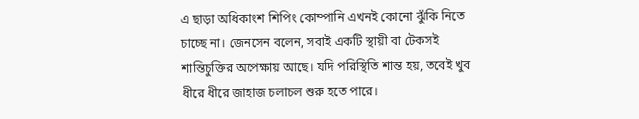এ ছাড়া অধিকাংশ শিপিং কোম্পানি এখনই কোনো ঝুঁকি নিতে চাচ্ছে না। জেনসেন বলেন, সবাই একটি স্থায়ী বা টেকসই শান্তিচুক্তির অপেক্ষায় আছে। যদি পরিস্থিতি শান্ত হয়, তবেই খুব ধীরে ধীরে জাহাজ চলাচল শুরু হতে পারে।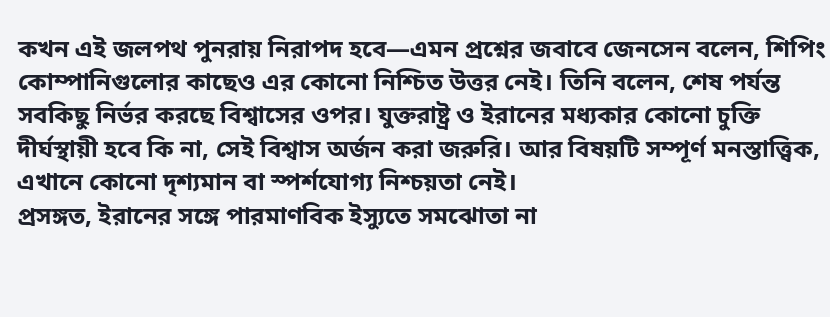কখন এই জলপথ পুনরায় নিরাপদ হবে—এমন প্রশ্নের জবাবে জেনসেন বলেন, শিপিং কোম্পানিগুলোর কাছেও এর কোনো নিশ্চিত উত্তর নেই। তিনি বলেন, শেষ পর্যন্ত সবকিছু নির্ভর করছে বিশ্বাসের ওপর। যুক্তরাষ্ট্র ও ইরানের মধ্যকার কোনো চুক্তি দীর্ঘস্থায়ী হবে কি না, সেই বিশ্বাস অর্জন করা জরুরি। আর বিষয়টি সম্পূর্ণ মনস্তাত্ত্বিক, এখানে কোনো দৃশ্যমান বা স্পর্শযোগ্য নিশ্চয়তা নেই।
প্রসঙ্গত, ইরানের সঙ্গে পারমাণবিক ইস্যুতে সমঝোতা না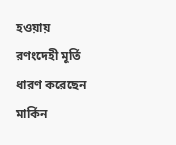হওয়ায় রণংদেহী মূর্তি ধারণ করেছেন মার্কিন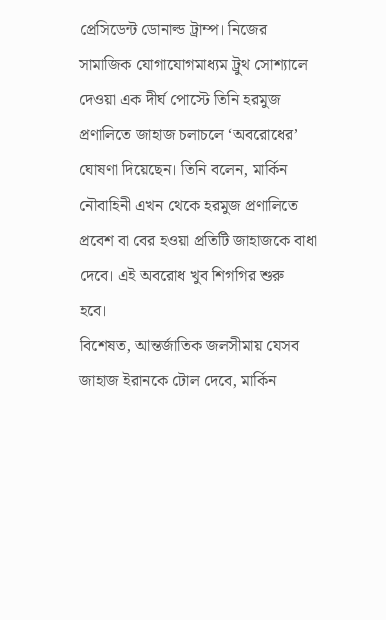প্রেসিডেন্ট ডোনাল্ড ট্রাম্প। নিজের সামাজিক যোগাযোগমাধ্যম ট্রুথ সোশ্যালে দেওয়া এক দীর্ঘ পোস্টে তিনি হরমুজ প্রণালিতে জাহাজ চলাচলে ‘অবরোধের’ ঘোষণা দিয়েছেন। তিনি বলেন, মার্কিন নৌবাহিনী এখন থেকে হরমুজ প্রণালিতে প্রবেশ বা বের হওয়া প্রতিটি জাহাজকে বাধা দেবে। এই অবরোধ খুব শিগগির শুরু হবে।
বিশেষত, আন্তর্জাতিক জলসীমায় যেসব জাহাজ ইরানকে টোল দেবে, মার্কিন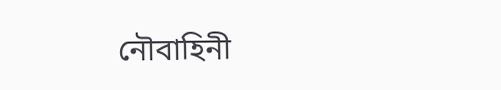নৌবাহিনী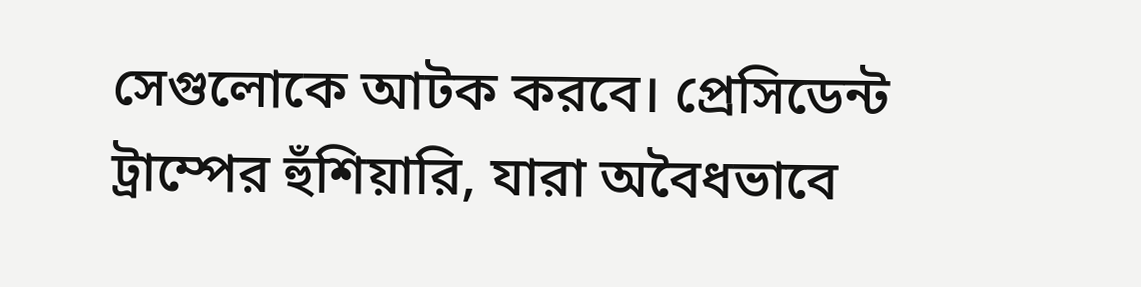সেগুলোকে আটক করবে। প্রেসিডেন্ট ট্রাম্পের হুঁশিয়ারি, যারা অবৈধভাবে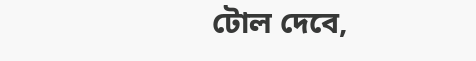টোল দেবে,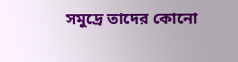সমুদ্রে তাদের কোনো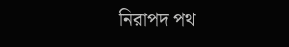নিরাপদ পথ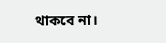থাকবে না।